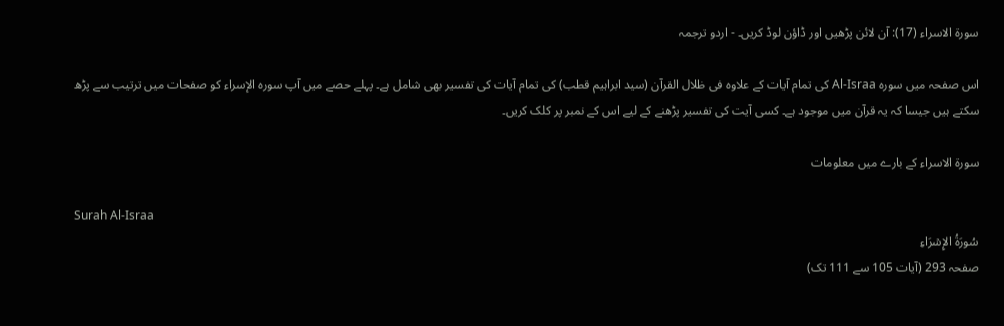سورۃ الاسراء (17): آن لائن پڑھیں اور ڈاؤن لوڈ کریں۔ - اردو ترجمہ

اس صفحہ میں سورہ Al-Israa کی تمام آیات کے علاوہ فی ظلال القرآن (سید ابراہیم قطب) کی تمام آیات کی تفسیر بھی شامل ہے۔ پہلے حصے میں آپ سورہ الإسراء کو صفحات میں ترتیب سے پڑھ سکتے ہیں جیسا کہ یہ قرآن میں موجود ہے۔ کسی آیت کی تفسیر پڑھنے کے لیے اس کے نمبر پر کلک کریں۔

سورۃ الاسراء کے بارے میں معلومات

Surah Al-Israa
سُورَةُ الإِسۡرَاءِ
صفحہ 293 (آیات 105 سے 111 تک)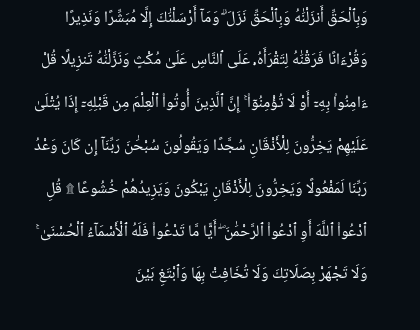وَبِٱلْحَقِّ أَنزَلْنَٰهُ وَبِٱلْحَقِّ نَزَلَ ۗ وَمَآ أَرْسَلْنَٰكَ إِلَّا مُبَشِّرًا وَنَذِيرًا وَقُرْءَانًا فَرَقْنَٰهُ لِتَقْرَأَهُۥ عَلَى ٱلنَّاسِ عَلَىٰ مُكْثٍ وَنَزَّلْنَٰهُ تَنزِيلًا قُلْ ءَامِنُوا۟ بِهِۦٓ أَوْ لَا تُؤْمِنُوٓا۟ ۚ إِنَّ ٱلَّذِينَ أُوتُوا۟ ٱلْعِلْمَ مِن قَبْلِهِۦٓ إِذَا يُتْلَىٰ عَلَيْهِمْ يَخِرُّونَ لِلْأَذْقَانِ سُجَّدًا وَيَقُولُونَ سُبْحَٰنَ رَبِّنَآ إِن كَانَ وَعْدُ رَبِّنَا لَمَفْعُولًا وَيَخِرُّونَ لِلْأَذْقَانِ يَبْكُونَ وَيَزِيدُهُمْ خُشُوعًا ۩ قُلِ ٱدْعُوا۟ ٱللَّهَ أَوِ ٱدْعُوا۟ ٱلرَّحْمَٰنَ ۖ أَيًّا مَّا تَدْعُوا۟ فَلَهُ ٱلْأَسْمَآءُ ٱلْحُسْنَىٰ ۚ وَلَا تَجْهَرْ بِصَلَاتِكَ وَلَا تُخَافِتْ بِهَا وَٱبْتَغِ بَيْنَ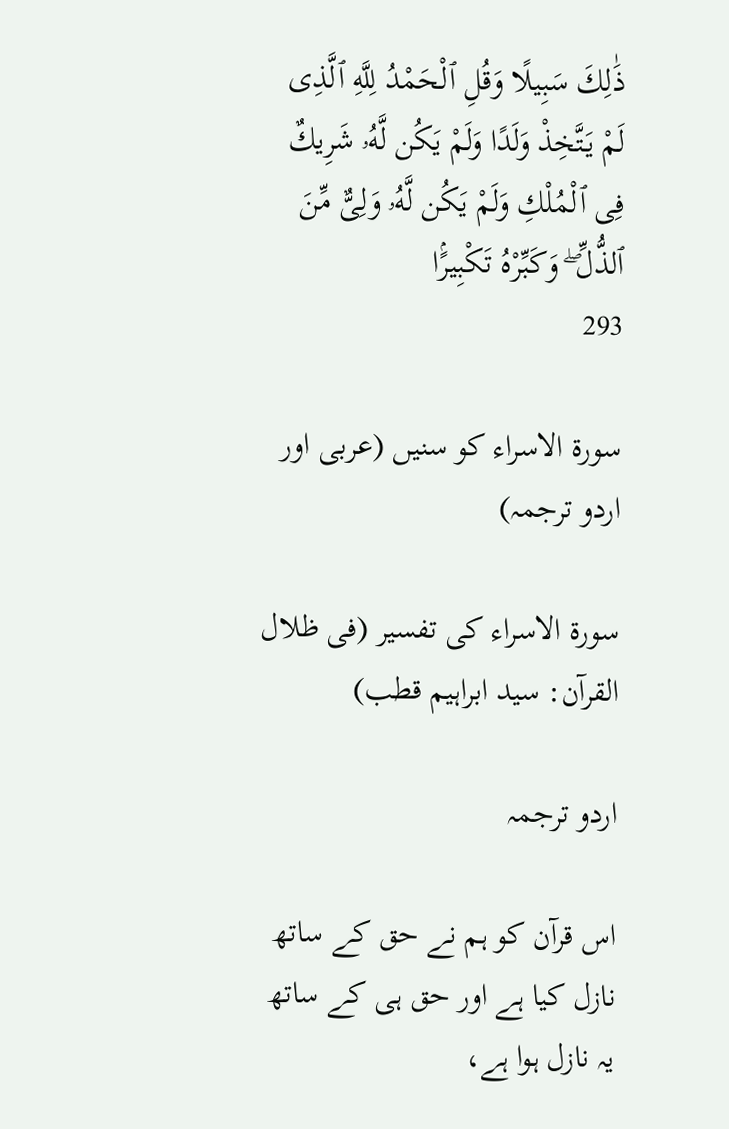ذَٰلِكَ سَبِيلًا وَقُلِ ٱلْحَمْدُ لِلَّهِ ٱلَّذِى لَمْ يَتَّخِذْ وَلَدًا وَلَمْ يَكُن لَّهُۥ شَرِيكٌ فِى ٱلْمُلْكِ وَلَمْ يَكُن لَّهُۥ وَلِىٌّ مِّنَ ٱلذُّلِّ ۖ وَكَبِّرْهُ تَكْبِيرًۢا
293

سورۃ الاسراء کو سنیں (عربی اور اردو ترجمہ)

سورۃ الاسراء کی تفسیر (فی ظلال القرآن: سید ابراہیم قطب)

اردو ترجمہ

اس قرآن کو ہم نے حق کے ساتھ نازل کیا ہے اور حق ہی کے ساتھ یہ نازل ہوا ہے،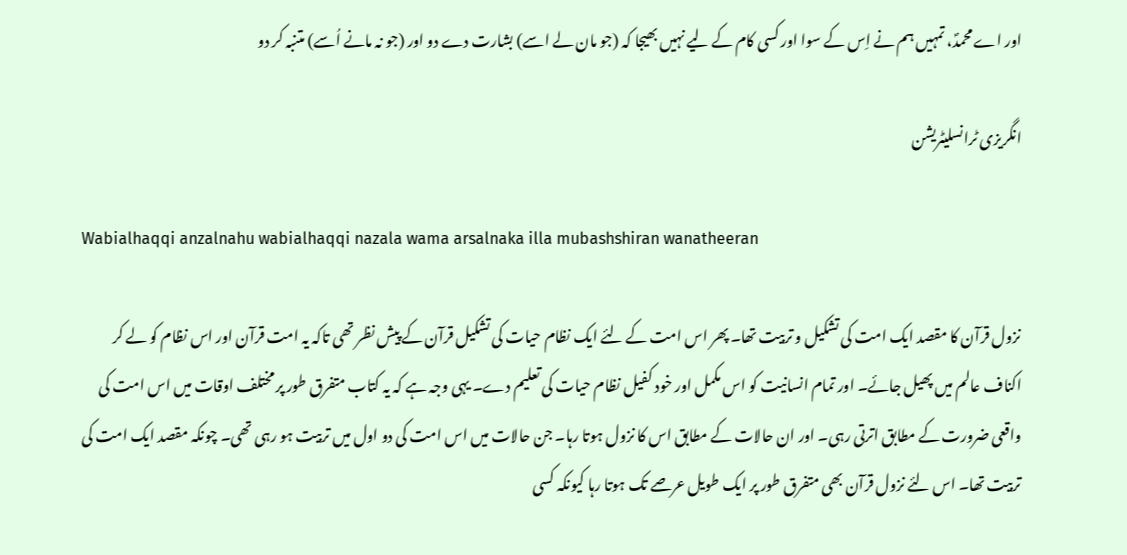اور اے محمدؐ، تمہیں ہم نے اِس کے سوا اور کسی کام کے لیے نہیں بھیجا کہ (جو مان لے اسے) بشارت دے دو اور (جو نہ مانے اُسے) متنبہ کر دو

انگریزی ٹرانسلیٹریشن

Wabialhaqqi anzalnahu wabialhaqqi nazala wama arsalnaka illa mubashshiran wanatheeran

نزول قرآن کا مقصد ایک امت کی تشکیل و تربیت تھا۔ پھر اس امت کے لئے ایک نظام حیات کی تشکیل قرآن کے پیش نظر تھی تاکہ یہ امت قرآن اور اس نظام کو لے کر اکناف عالم میں پھیل جائے۔ اور تمام انسانیت کو اس مکمل اور خود کفیل نظام حیات کی تعلیم دے۔ یہی وجہ ہے کہ یہ کتاب متفرق طور پر مختلف اوقات میں اس امت کی واقعی ضرورت کے مطابق اترتی رہی۔ اور ان حالات کے مطابق اس کا نزول ہوتا رہا۔ جن حالات میں اس امت کی دو اول میں تربیت ہو رہی تھی۔ چونکہ مقصد ایک امت کی تربیت تھا۔ اس لئے نزول قرآن بھی متفرق طور پر ایک طویل عرصے تک ہوتا رہا کیونکہ کسی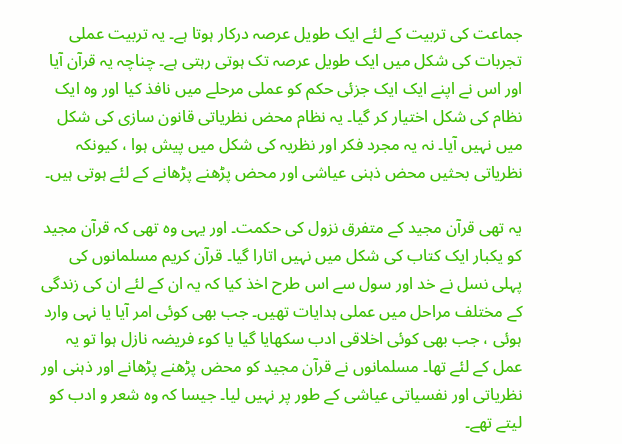جماعت کی تربیت کے لئے ایک طویل عرصہ درکار ہوتا ہے۔ یہ تربیت عملی تجربات کی شکل میں ایک طویل عرصہ تک ہوتی رہتی ہے۔ چناچہ یہ قرآن آیا اور اس نے اپنے ایک ایک جزئی حکم کو عملی مرحلے میں نافذ کیا اور وہ ایک نظام کی شکل اختیار کر گیا۔ یہ نظام محض نظریاتی قانون سازی کی شکل میں نہیں آیا۔ نہ یہ مجرد فکر اور نظریہ کی شکل میں پیش ہوا ، کیونکہ نظریاتی بحثیں محض ذہنی عیاشی اور محض پڑھنے پڑھانے کے لئے ہوتی ہیں۔

یہ تھی قرآن مجید کے متفرق نزول کی حکمت۔ اور یہی وہ تھی کہ قرآن مجید کو یکبار ایک کتاب کی شکل میں نہیں اتارا گیا۔ قرآن کریم مسلمانوں کی پہلی نسل نے خد اور سول سے اس طرح اخذ کیا کہ یہ ان کے لئے ان کی زندگی کے مختلف مراحل میں عملی ہدایات تھیں۔ جب بھی کوئی امر آیا یا نہی وارد ہوئی ، جب بھی کوئی اخلاقی ادب سکھایا گیا یا کوء فریضہ نازل ہوا تو یہ عمل کے لئے تھا۔ مسلمانوں نے قرآن مجید کو محض پڑھنے پڑھانے اور ذہنی اور نظریاتی اور نفسیاتی عیاشی کے طور پر نہیں لیا۔ جیسا کہ وہ شعر و ادب کو لیتے تھے۔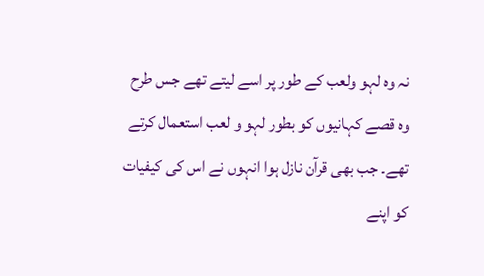نہ وہ لہو ولعب کے طور پر اسے لیتے تھے جس طرح وہ قصے کہانیوں کو بطور لہو و لعب استعمال کرتے تھے۔ جب بھی قرآن نازل ہوا انہوں نے اس کی کیفیات کو اپنے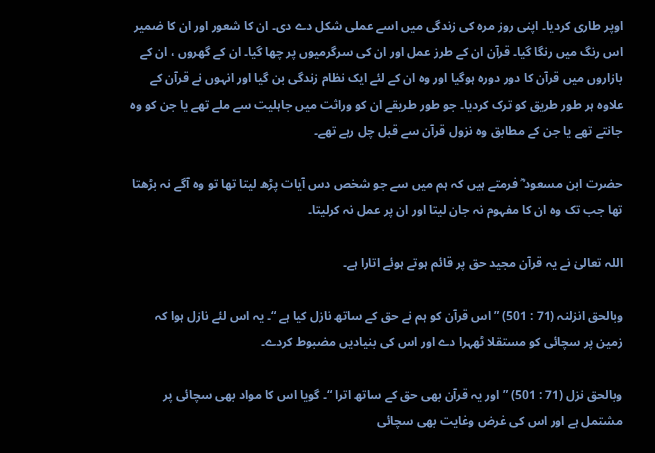اوپر طاری کردیا۔ اپنی روز مرہ کی زندگی میں اسے عملی شکل دے دی۔ ان کا شعور اور ان کا ضمیر اس رنگ میں رنگا گیا۔ قرآن ان کے طرز عمل اور ان کی سرگرمیوں پر چھا گیا۔ ان کے گھروں ، ان کے بازاروں میں قرآن کا دور دورہ ہوگیا اور وہ ان کے لئے ایک نظام زندگی بن گیا اور انہوں نے قرآن کے علاوہ ہر طور طریق کو ترک کردیا۔ جو طور طریقے ان کو وراثت میں جاہلیت سے ملے تھے یا جن کو وہ جانتے تھے یا جن کے مطابق وہ نزول قرآن سے قبل چل رہے تھے۔

حضرت ابن مسعود ؓ فرمتے ہیں کہ ہم میں سے جو شخص دس آیات پڑھ لیتا تھا تو وہ آگے نہ بڑھتا تھا جب تک وہ ان کا مفہوم نہ جان لیتا اور ان پر عمل نہ کرلیتا۔

اللہ تعالیٰ نے یہ قرآن مجید حق پر قائم ہوتے ہوئے اتارا ہے۔

وبالحق انزلنہ (71 : 501) ” اس قرآن کو ہم نے حق کے ساتھ نازل کیا ہے “۔ یہ اس لئے نازل ہوا کہ زمین پر سچائی کو مستقلا ٹھہرا دے اور اس کی بنیادیں مضبوط کردے۔

وبالحق نزل (71 : 501) ” اور یہ قرآن بھی حق کے ساتھ اترا “۔ گویا اس کا مواد بھی سچائی پر مشتمل ہے اور اس کی غرض وغایت بھی سچائی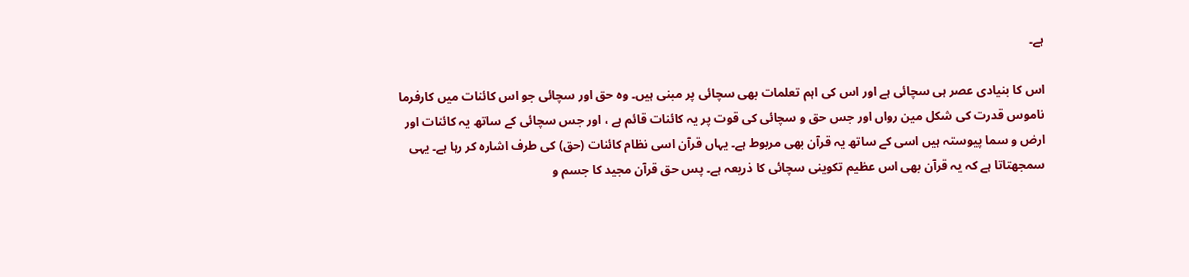ہے۔

اس کا بنیادی عصر ہی سچائی ہے اور اس کی اہم تعلمات بھی سچائی پر مبنی ہیں۔ وہ حق اور سچائی جو اس کائنات میں کارفرما ناموس قدرت کی شکل مین رواں اور جس حق و سچائی کی قوت پر یہ کائنات قائم ہے ، اور جس سچائی کے ساتھ یہ کائنات اور ارض و سما پیوستہ ہیں اسی کے ساتھ یہ قرآن بھی مربوط ہے۔ یہاں قرآن اسی نظام کائنات (حق) کی طرف اشارہ کر رہا ہے۔ یہی سمجھتاتا ہے کہ یہ قرآن بھی اس عظیم تکوینی سچائی کا ذریعہ ہے۔ پس حق قرآن مجید کا جسم و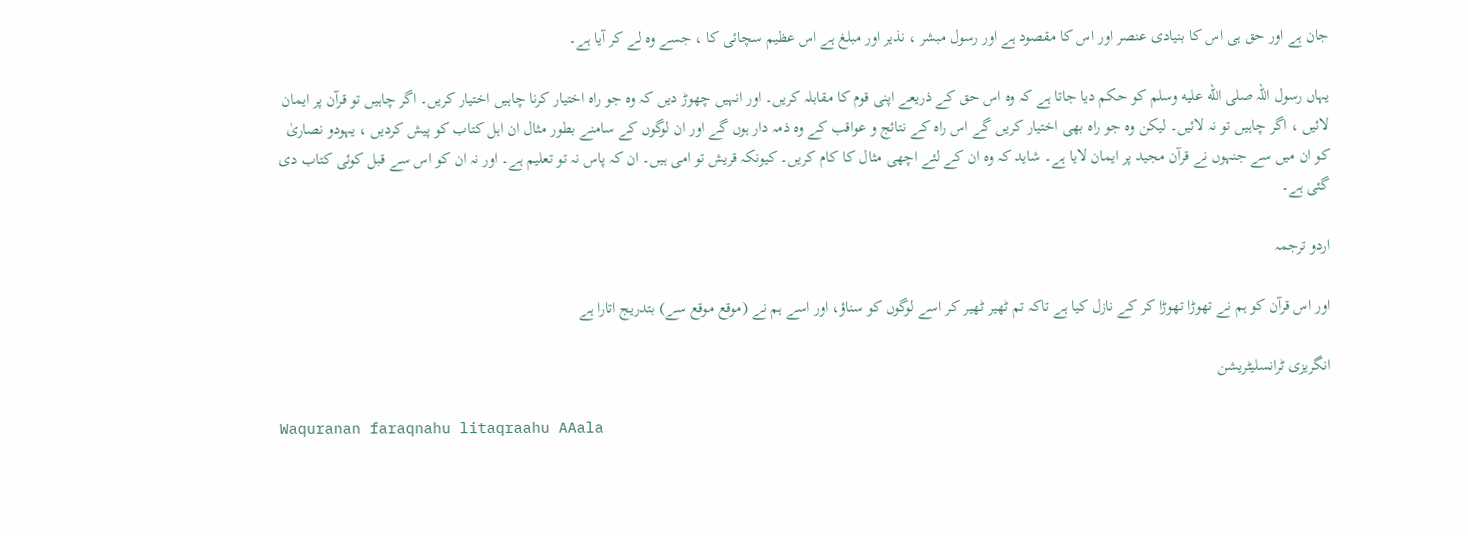جان ہے اور حق ہی اس کا بنیادی عنصر اور اس کا مقصود ہے اور رسول مبشر ، نذیر اور مبلغ ہے اس عظیم سچائی کا ، جسے وہ لے کر آیا ہے۔

یہاں رسول اللہ صلى الله عليه وسلم کو حکم دیا جاتا ہے کہ وہ اس حق کے ذریعے اپنی قوم کا مقابلہ کریں۔ اور انہیں چھوڑ دیں کہ وہ جو راہ اختیار کرنا چاہیں اختیار کریں۔ اگر چاہیں تو قرآن پر ایمان لائیں ، اگر چاہیں تو نہ لائیں۔ لیکن وہ جو راہ بھی اختیار کریں گے اس راہ کے نتائج و عواقب کے وہ ذمہ دار ہوں گے اور ان لوگوں کے سامنے بطور مثال ان اہل کتاب کو پیش کردیں ، یہودو نصاریٰ کو ان میں سے جنہوں نے قرآن مجید پر ایمان لایا ہے۔ شاید کہ وہ ان کے لئے اچھی مثال کا کام کریں۔ کیونکہ قریش تو امی ہیں۔ ان کہ پاس نہ تو تعلیم ہے۔ اور نہ ان کو اس سے قبل کوئی کتاب دی گئی ہے۔

اردو ترجمہ

اور اس قرآن کو ہم نے تھوڑا تھوڑا کر کے نازل کیا ہے تاکہ تم ٹھیر ٹھیر کر اسے لوگوں کو سناؤ، اور اسے ہم نے (موقع موقع سے) بتدریج اتارا ہے

انگریزی ٹرانسلیٹریشن

Waquranan faraqnahu litaqraahu AAala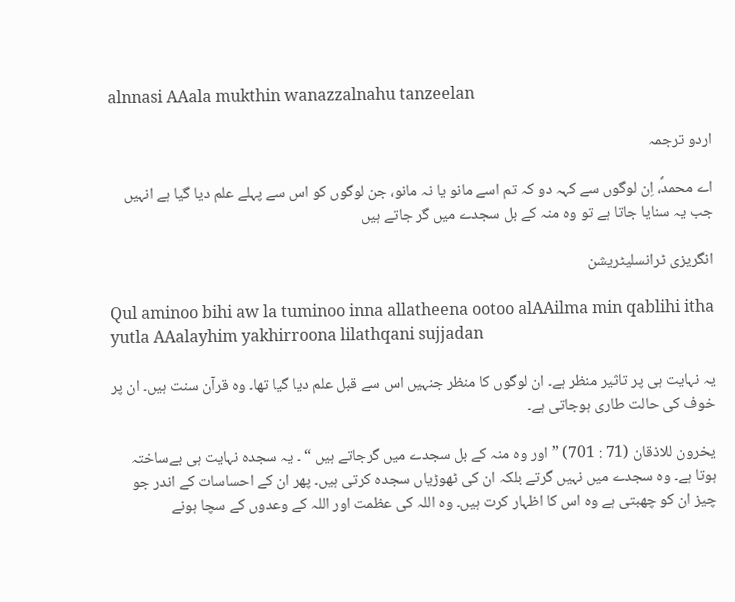alnnasi AAala mukthin wanazzalnahu tanzeelan

اردو ترجمہ

اے محمدؐ، اِن لوگوں سے کہہ دو کہ تم اسے مانو یا نہ مانو، جن لوگوں کو اس سے پہلے علم دیا گیا ہے انہیں جب یہ سنایا جاتا ہے تو وہ منہ کے بل سجدے میں گر جاتے ہیں

انگریزی ٹرانسلیٹریشن

Qul aminoo bihi aw la tuminoo inna allatheena ootoo alAAilma min qablihi itha yutla AAalayhim yakhirroona lilathqani sujjadan

یہ نہایت ہی پر تاثیر منظر ہے۔ ان لوگوں کا منظر جنہیں اس سے قبل علم دیا گیا تھا۔ وہ قرآن سنت ہیں۔ ان پر خوف کی حالت طاری ہوجاتی ہے۔

یخرون للاذقان (71 : 701) ” اور وہ منہ کے بل سجدے میں گرجاتے ہیں “ ۔ یہ سجدہ نہایت ہی بےساختہ ہوتا ہے۔ وہ سجدے میں نہیں گرتے بلکہ ان کی ٹھوڑیاں سجدہ کرتی ہیں۔ پھر ان کے احساسات کے اندر جو چیز ان کو چھبتی ہے وہ اس کا اظہار کرت ہیں۔ وہ اللہ کی عظمت اور اللہ کے وعدوں کے سچا ہونے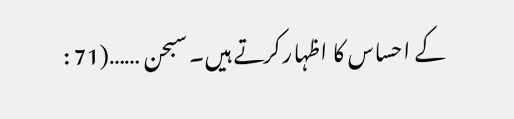کے احساس کا اظہار کرتے ہیں۔ سبحن ……(71 :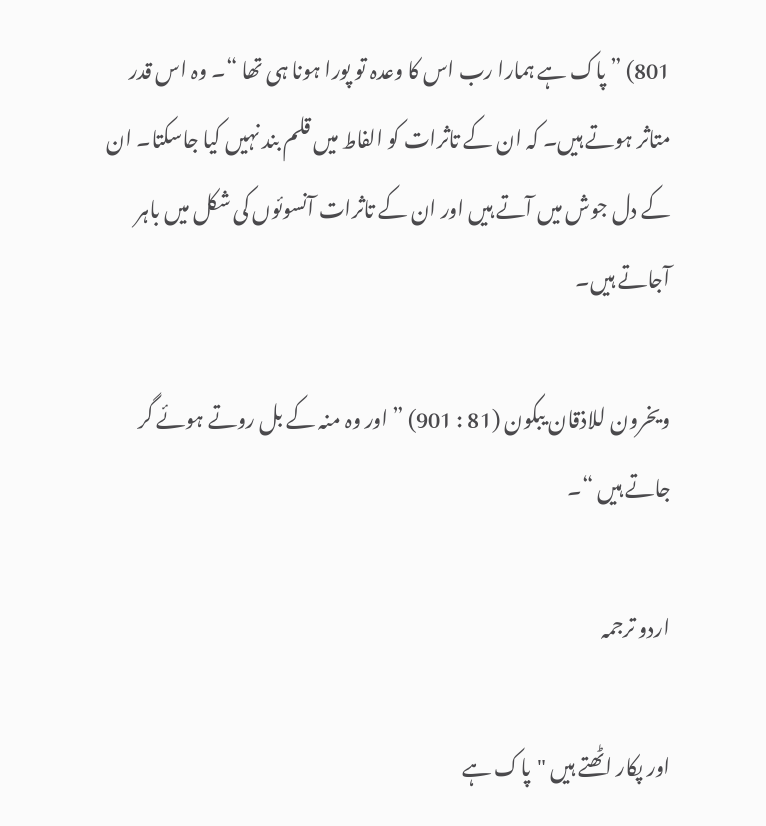801) ” پاک ہے ہمارا رب اس کا وعدہ تو پورا ہونا ہی تھا “۔ وہ اس قدر متاثر ہوتے ہیں۔ کہ ان کے تاثرات کو الفاط میں قلم بند نہیں کیا جاسکتا۔ ان کے دل جوش میں آتے ہیں اور ان کے تاثرات آنسوئوں کی شکل میں باہر آجاتے ہیں۔

ویخرون للاذقان یبکون (81 : 901) ” اور وہ منہ کے بل روتے ہوئے گر جاتے ہیں “۔

اردو ترجمہ

اور پکار اٹھتے ہیں "پاک ہے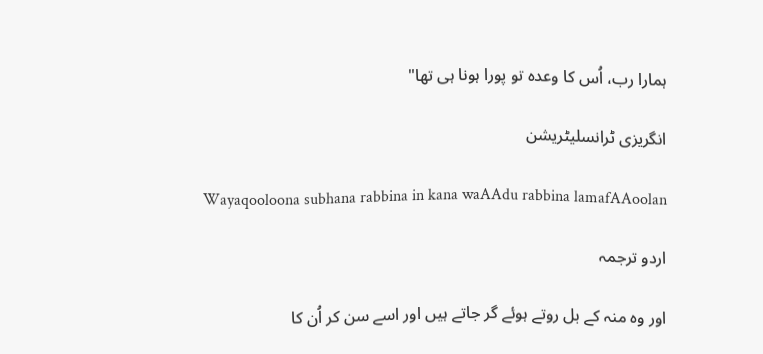ہمارا رب، اُس کا وعدہ تو پورا ہونا ہی تھا"

انگریزی ٹرانسلیٹریشن

Wayaqooloona subhana rabbina in kana waAAdu rabbina lamafAAoolan

اردو ترجمہ

اور وہ منہ کے بل روتے ہوئے گر جاتے ہیں اور اسے سن کر اُن کا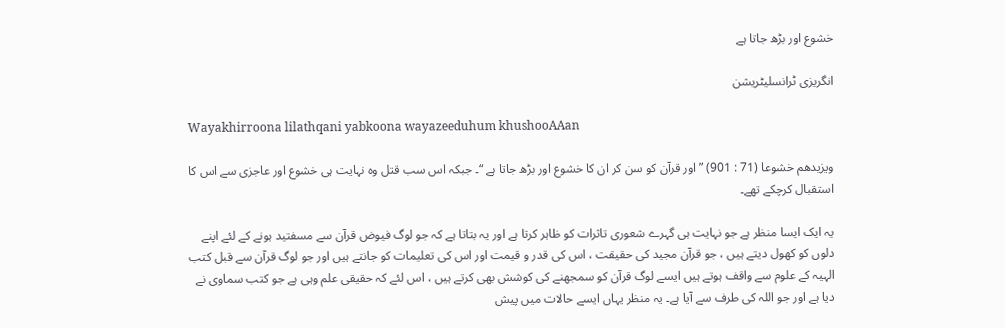خشوع اور بڑھ جاتا ہے

انگریزی ٹرانسلیٹریشن

Wayakhirroona lilathqani yabkoona wayazeeduhum khushooAAan

ویزیدھم خشوعا (71 : 901) ” اور قرآن کو سن کر ان کا خشوع اور بڑھ جاتا ہے “۔ جبکہ اس سب قتل وہ نہایت ہی خشوع اور عاجزی سے اس کا استقبال کرچکے تھے۔

یہ ایک ایسا منظر ہے جو نہایت ہی گہرے شعوری تاثرات کو ظاہر کرتا ہے اور یہ بتاتا ہے کہ جو لوگ فیوض قرآن سے مسفتید ہونے کے لئے اپنے دلوں کو کھول دیتے ہیں ، جو قرآن مجید کی حقیقت ، اس کی قدر و قیمت اور اس کی تعلیمات کو جانتے ہیں اور جو لوگ قرآن سے قبل کتب الہیہ کے علوم سے واقف ہوتے ہیں ایسے لوگ قرآن کو سمجھنے کی کوشش بھی کرتے ہیں ، اس لئے کہ حقیقی علم وہی ہے جو کتب سماوی نے دیا ہے اور جو اللہ کی طرف سے آیا ہے۔ یہ منظر یہاں ایسے حالات میں پیش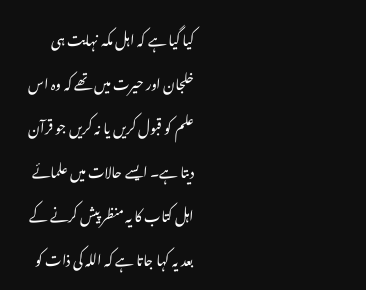کیا گیا ہے کہ اہل مکہ نہایت ہی خلجان اور حیرت میں تھے کہ وہ اس علم کو قبول کریں یا نہ کریں جو قرآن دیتا ہے۔ ایسے حالات میں علمائے اہل کتاب کا یہ منظر پیش کرنے کے بعد یہ کہا جاتا ہے کہ اللہ کی ذات کو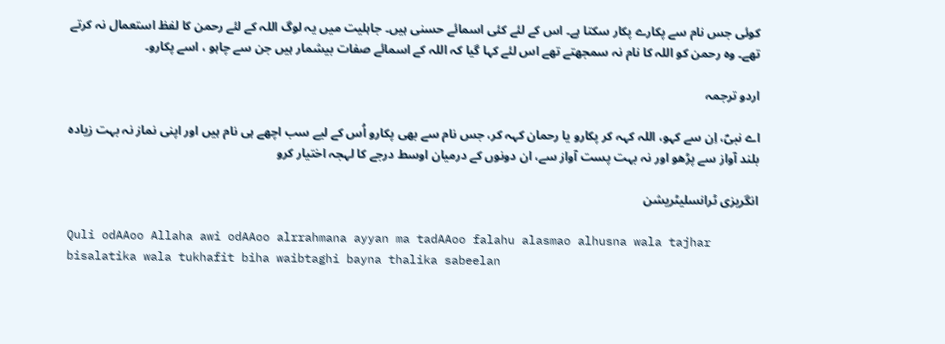کوئی جس نام سے پکارے پکار سکتا ہے۔ اس کے لئے کئی اسمائے حسنی ہیں۔ جاہلیت میں یہ لوگ اللہ کے لئے رحمن کا لفظ استعمال نہ کرتے تھے۔ وہ رحمن کو اللہ کا نام نہ سمجھتے تھے اس لئے کہا گیا کہ اللہ کے اسمائے صفات بیشمار ہیں جن سے چاہو ، اسے پکارو۔

اردو ترجمہ

اے نبیؐ، اِن سے کہو، اللہ کہہ کر پکارو یا رحمان کہہ کر، جس نام سے بھی پکارو اُس کے لیے سب اچھے ہی نام ہیں اور اپنی نماز نہ بہت زیادہ بلند آواز سے پڑھو اور نہ بہت پست آواز سے، ان دونوں کے درمیان اوسط درجے کا لہجہ اختیار کرو

انگریزی ٹرانسلیٹریشن

Quli odAAoo Allaha awi odAAoo alrrahmana ayyan ma tadAAoo falahu alasmao alhusna wala tajhar bisalatika wala tukhafit biha waibtaghi bayna thalika sabeelan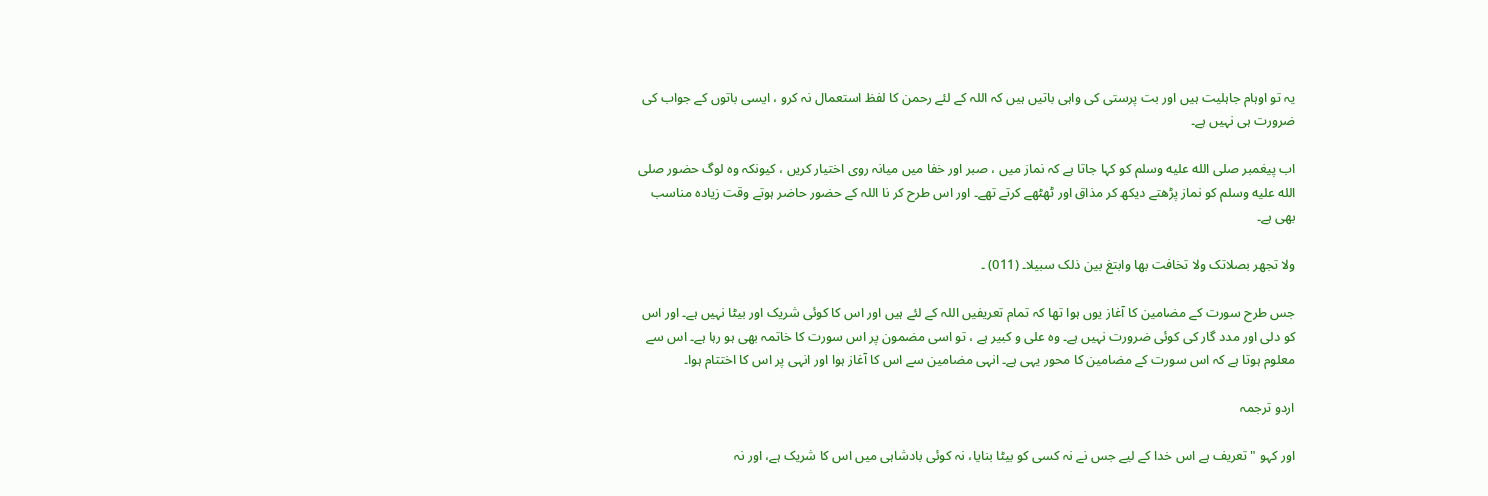یہ تو اوہام جاہلیت ہیں اور بت پرستی کی واہی باتیں ہیں کہ اللہ کے لئے رحمن کا لفظ استعمال نہ کرو ، ایسی باتوں کے جواب کی ضرورت ہی نہیں ہے۔

اب پیغمبر صلى الله عليه وسلم کو کہا جاتا ہے کہ نماز میں ، صبر اور خفا میں میانہ روی اختیار کریں ، کیونکہ وہ لوگ حضور صلى الله عليه وسلم کو نماز پڑھتے دیکھ کر مذاق اور ٹھٹھے کرتے تھے۔ اور اس طرح کر نا اللہ کے حضور حاضر ہوتے وقت زیادہ مناسب بھی ہے۔

ولا تجھر بصلاتک ولا تخافت بھا وابتغ بین ذلک سبیلا۔ (011) ۔

جس طرح سورت کے مضامین کا آغاز یوں ہوا تھا کہ تمام تعریفیں اللہ کے لئے ہیں اور اس کا کوئی شریک اور بیٹا نہیں ہے۔ اور اس کو دلی اور مدد گار کی کوئی ضرورت نہیں ہے۔ وہ علی و کبیر ہے ، تو اسی مضمون پر اس سورت کا خاتمہ بھی ہو رہا ہے۔ اس سے معلوم ہوتا ہے کہ اس سورت کے مضامین کا محور یہی ہے۔ انہی مضامین سے اس کا آغاز ہوا اور انہی پر اس کا اختتام ہوا۔

اردو ترجمہ

اور کہو "تعریف ہے اس خدا کے لیے جس نے نہ کسی کو بیٹا بنایا، نہ کوئی بادشاہی میں اس کا شریک ہے، اور نہ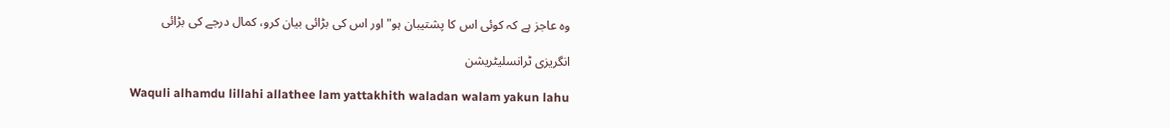وہ عاجز ہے کہ کوئی اس کا پشتیبان ہو" اور اس کی بڑائی بیان کرو، کمال درجے کی بڑائی

انگریزی ٹرانسلیٹریشن

Waquli alhamdu lillahi allathee lam yattakhith waladan walam yakun lahu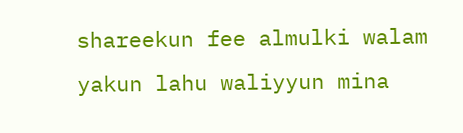shareekun fee almulki walam yakun lahu waliyyun mina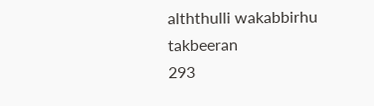alththulli wakabbirhu takbeeran
293